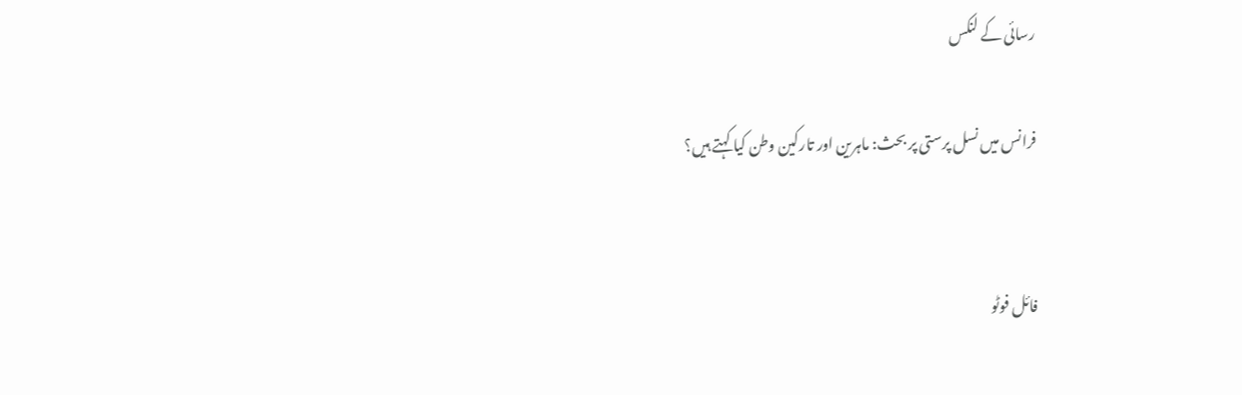رسائی کے لنکس

فرانس میں نسل پرستی پر بحث: ماہرین اور تارکین وطن کیا کہتے ہیں؟


فائل فوٹو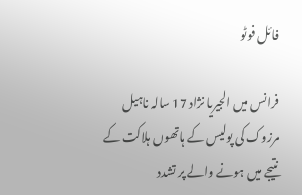فائل فوٹو

فرانس میں الجیریا نژاد 17 سالہ ناہیل مرزوک کی پولیس کے ہاتھوں ہلاکت کے نتیجے میں ہونے والے پر تشدد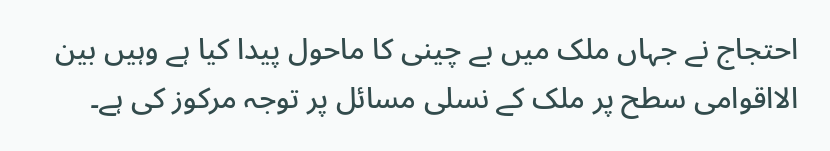احتجاج نے جہاں ملک میں بے چینی کا ماحول پیدا کیا ہے وہیں بین الااقوامی سطح پر ملک کے نسلی مسائل پر توجہ مرکوز کی ہے۔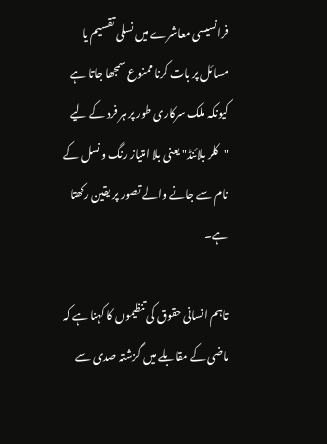فرانسیسی معاشرے میں نسلی تقسیم یا مسائل پر بات کرنا ممنوع سمجھا جاتا ہے کیونکہ ملک سرکاری طور پر ہر فرد کے لیے "کلر بلائنڈ" یعنی بلا امتیاز رنگ و نسل کے نام سے جانے والے تصور پر یقین رکھتا ہے۔

تاہم انسانی حقوق کی تنظیموں کا کہنا ہے کہ ماضی کے مقابلے میں گزشتہ صدی سے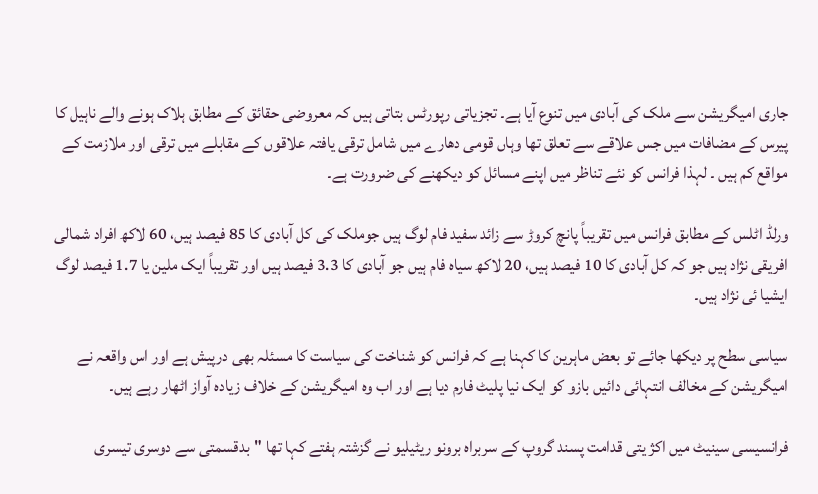جاری امیگریشن سے ملک کی آبادی میں تنوع آیا ہے۔ تجزیاتی رپورٹس بتاتی ہیں کہ معروضی حقائق کے مطابق ہلاک ہونے والے ناہیل کا پیرس کے مضافات میں جس علاقے سے تعلق تھا وہاں قومی دھارے میں شامل ترقی یافتہ علاقوں کے مقابلے میں ترقی اور ملازمت کے مواقع کم ہیں ۔ لہذا فرانس کو نئے تناظر میں اپنے مسائل کو دیکھنے کی ضرورت ہے۔

ورلڈ اٹلس کے مطابق فرانس میں تقریباً پانچ کروڑ سے زائد سفید فام لوگ ہیں جوملک کی کل آبادی کا 85 فیصد ہیں، 60 لاکھ افراد شمالی افریقی نژاد ہیں جو کہ کل آبادی کا 10 فیصد ہیں، 20 لاکھ سیاہ فام ہیں جو آبادی کا 3.3 فیصد ہیں اور تقریباً ایک ملین یا 1.7 فیصد لوگ ایشیا ئی نژاد ہیں۔

سیاسی سطح پر دیکھا جائے تو بعض ماہرین کا کہنا ہے کہ فرانس کو شناخت کی سیاست کا مسئلہ بھی درپیش ہے اور اس واقعہ نے امیگریشن کے مخالف انتہائی دائیں بازو کو ایک نیا پلیٹ فارم دیا ہے اور اب وہ امیگریشن کے خلاف زیادہ آواز اٹھار رہے ہیں۔

فرانسیسی سینیٹ میں اکژ یتی قدامت پسند گروپ کے سربراہ برونو ریٹیلیو نے گزشتہ ہفتے کہا تھا "بدقسمتی سے دوسری تیسری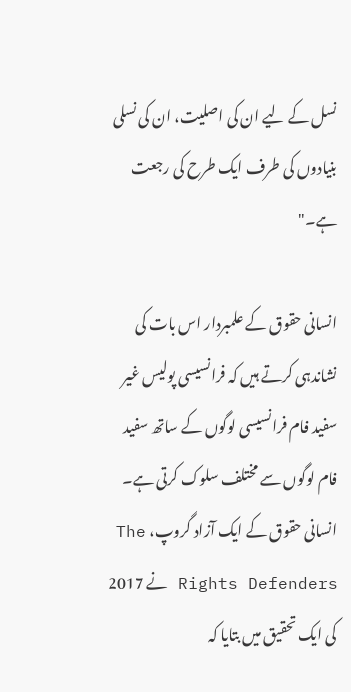نسل کے لیے ان کی اصلیت، ان کی نسلی بنیادوں کی طرف ایک طرح کی رجعت ہے۔"

انسانی حقوق کے علمبردار اس بات کی نشاندہی کرتے ہیں کہ فرانسیسی پولیس غیر سفید فام فرانسیسی لوگوں کے ساتھ سفید فام لوگوں سے مختلف سلوک کرتی ہے۔ انسانی حقوق کے ایک آزاد گروپ، The Rights Defenders نے 2017 کی ایک تحقیق میں بتایا کہ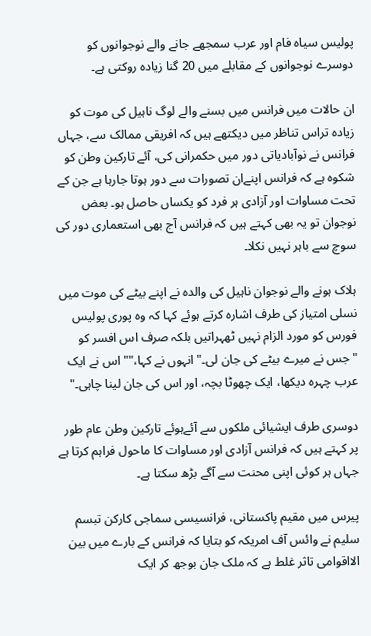پولیس سیاہ فام اور عرب سمجھے جانے والے نوجوانوں کو دوسرے نوجوانوں کے مقابلے میں 20 گنا زیادہ روکتی ہے۔

ان حالات میں فرانس میں بسنے والے لوگ ناہیل کی موت کو زیادہ تراس تناظر میں دیکتھے ہیں کہ افریقی ممالک سے، جہاں فرانس نے نوآبادیاتی دور میں حکمرانی کی، آئے تارکین وطن کو شکوہ ہے کہ فرانس اپنےان تصورات سے دور ہوتا جارہا ہے جن کے تحت مساوات اور آزادی ہر فرد کو یکساں حاصل ہو۔ بعض نوجوان تو یہ بھی کہتے ہیں کہ فرانس آج بھی استعماری دور کی سوچ سے باہر نہیں نکلا۔

ہلاک ہونے والے نوجوان ناہیل کی والدہ نے اپنے بیٹے کی موت میں نسلی امتیاز کی طرف اشارہ کرتے ہوئے کہا کہ وہ پوری پولیس فورس کو مورد الزام نہیں ٹھہراتیں بلکہ صرف اس افسر کو "جس نے میرے بیٹے کی جان لی۔" انہوں نے کہا،""اس نے ایک عرب چہرہ دیکھا، ایک چھوٹا بچہ، اور اس کی جان لینا چاہی۔"

دوسری طرف ایشیائی ملکوں سے آئےہوئے تارکین وطن عام طور پر کہتے ہیں کہ فرانس آزادی اور مساوات کا ماحول فراہم کرتا ہے جہاں ہر کوئی اپنی محنت سے آگے بڑھ سکتا ہے۔

پیرس میں مقیم پاکستانی، فرانسیسی سماجی کارکن تبسم سلیم نے وائس آف امریکہ کو بتایا کہ فرانس کے بارے میں بین الااقوامی تاثر غلط ہے کہ ملک جان بوجھ کر ایک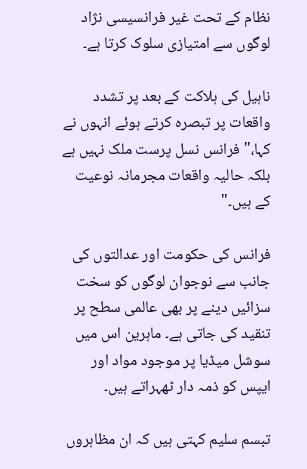نظام کے تحت غیر فرانسیسی نژاد لوگوں سے امتیازی سلوک کرتا ہے۔

ناہیل کی ہلاکت کے بعد پر تشدد واقعات پر تبصرہ کرتے ہوئے انہوں نے کہا،" فرانس نسل پرست ملک نہیں ہے بلکہ حالیہ واقعات مجرمانہ نوعیت کے ہیں۔"

فرانس کی حکومت اور عدالتوں کی جانب سے نوجوان لوگوں کو سخت سزائیں دینے پر بھی عالمی سطح پر تنقید کی جاتی ہے۔ ماہرین اس میں سوشل میڈیا پر موجود مواد اور ایپس کو ذمہ دار ٹھہراتے ہیں۔

تبسم سلیم کہتی ہیں کہ ان مظاہروں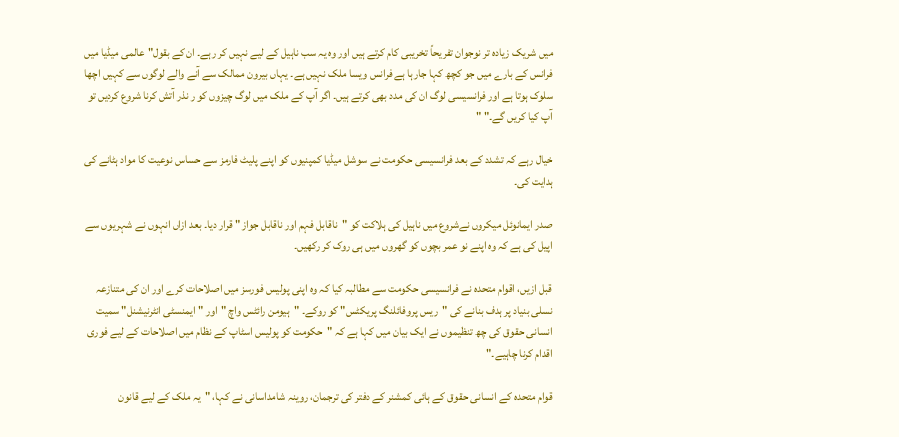میں شریک زیادہ تر نوجوان تفریحاً تخریبی کام کرتے ہیں اور وہ یہ سب ناہیل کے لیے نہیں کر رہے۔ ان کے بقول"عالمی میڈیا میں فرانس کے بارے میں جو کچھ کہا جارہا ہے فرانس ویسا ملک نہیں ہے۔ یہاں بیرون ممالک سے آنے والے لوگوں سے کہیں اچھا سلوک ہوتا ہے اور فرانسیسی لوگ ان کی مدد بھی کرتے ہیں۔ اگر آپ کے ملک میں لوگ چیزوں کو ر نذر آتش کرنا شروع کردیں تو آپ کیا کریں گے۔" "

خیال رہے کہ تشدد کے بعد فرانسیسی حکومت نے سوشل میڈیا کمپنیوں کو اپنے پلیٹ فارمز سے حساس نوعیت کا مواد ہٹانے کی ہدایت کی۔

صدر ایمانوئل میکروں نےشروع میں ناہیل کی ہلاکت کو "ناقابل فہم اور ناقابل جواز " قرار دیا۔ بعد ازاں انہوں نے شہریوں سے اپیل کی ہے کہ وہ اپنے نو عمر بچوں کو گھروں میں ہی روک کر رکھیں۔

قبل ازیں، اقوام متحدہ نے فرانسیسی حکومت سے مطالبہ کیا کہ وہ اپنی پولیس فورسز میں اصلاحات کرے اور ان کی متنازعہ نسلی بنیاد پر ہدف بنانے کی "ریس پروفائلنگ پریکٹس" کو روکے۔ "ہیومن رائٹس واچ "اور "ایمنسٹی انٹرنیشنل" سمیت انسانی حقوق کی چھ تنظیموں نے ایک بیان میں کہا ہے کہ "حکومت کو پولیس اسٹاپ کے نظام میں اصلاحات کے لیے فوری اقدام کرنا چاہیے۔"

قوام متحدہ کے انسانی حقوق کے ہائی کمشنر کے دفتر کی ترجمان، روینہ شامداسانی نے کہا، "یہ ملک کے لیے قانون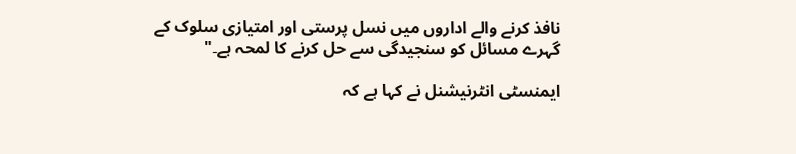نافذ کرنے والے اداروں میں نسل پرستی اور امتیازی سلوک کے گہرے مسائل کو سنجیدگی سے حل کرنے کا لمحہ ہے۔"

ایمنسٹی انٹرنیشنل نے کہا ہے کہ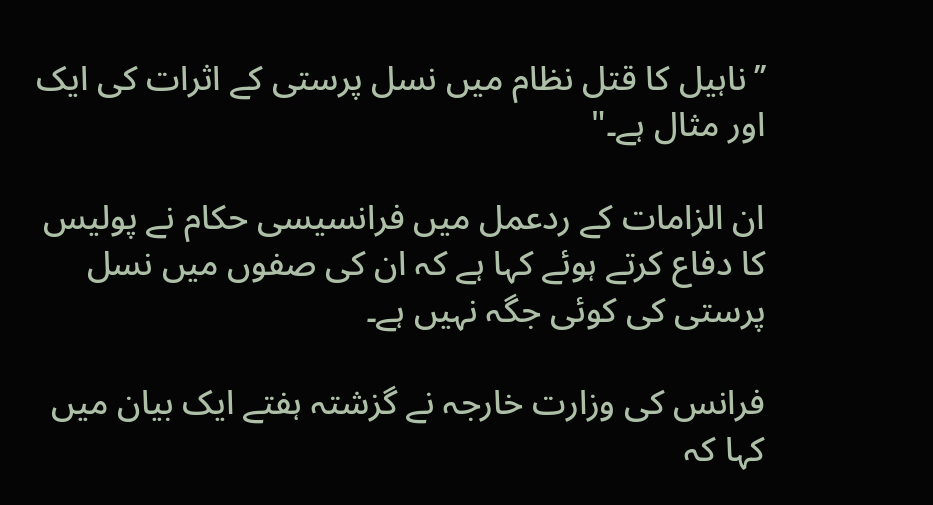’’ناہیل کا قتل نظام میں نسل پرستی کے اثرات کی ایک اور مثال ہے۔"

ان الزامات کے ردعمل میں فرانسیسی حکام نے پولیس کا دفاع کرتے ہوئے کہا ہے کہ ان کی صفوں میں نسل پرستی کی کوئی جگہ نہیں ہے۔

فرانس کی وزارت خارجہ نے گزشتہ ہفتے ایک بیان میں کہا کہ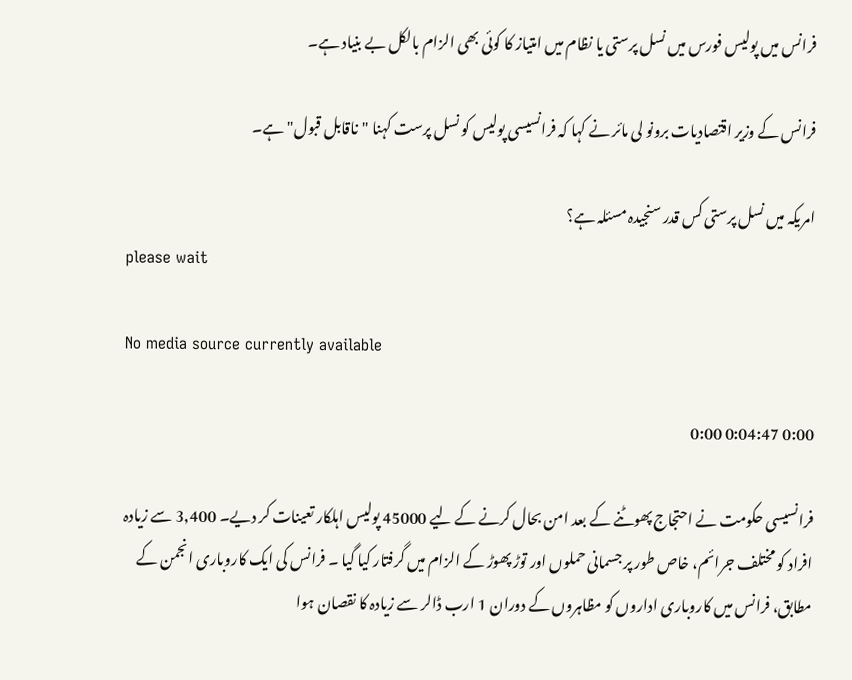فرانس میں پولیس فورس میں نسل پرستی یا نظام میں امتیاز کا کوئی بھی الزام بالکل بے بنیاد ہے۔

فرانس کے وزیر اقتصادیات برونو لی مائر نے کہا کہ فرانسیسی پولیس کو نسل پرست کہنا "ناقابل قبول" ہے۔

امریکہ میں نسل پرستی کس قدر سنجیدہ مسئلہ ہے؟
please wait

No media source currently available

0:00 0:04:47 0:00

فرانسیسی حکومت نے احتجاج پھوٹنے کے بعد امن بحال کرنے کے لیے 45000 پولیس اہلکار تعینات کر دیے۔ 3,400 سے زیادہ افراد کو مختلف جرائم، خاص طور پر جسمانی حملوں اور توڑ پھوڑ کے الزام میں گرفتار کیا گیا ۔ فرانس کی ایک کاروباری انجمن کے مطابق، فرانس میں کاروباری اداروں کو مظاہروں کے دوران 1 ارب ڈالر سے زیادہ کا نقصان ہوا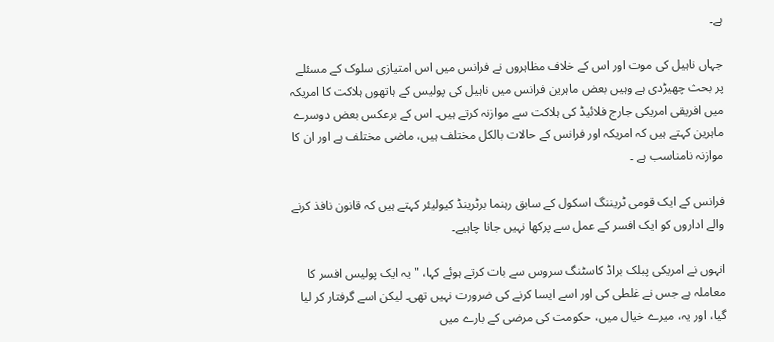ہے۔

جہاں ناہیل کی موت اور اس کے خلاف مظاہروں نے فرانس میں اس امتیازی سلوک کے مسئلے پر بحث چھیڑدی ہے وہیں بعض ماہرین فرانس میں ناہیل کی پولیس کے ہاتھوں ہلاکت کا امریکہ میں افریقی امریکی جارج فلائیڈ کی ہلاکت سے موازنہ کرتے ہیں۔ اس کے برعکس بعض دوسرے ماہرین کہتے ہیں کہ امریکہ اور فرانس کے حالات بالکل مختلف ہیں، ماضی مختلف ہے اور ان کا موازنہ نامناسب ہے ۔

فرانس کے ایک قومی ٹریننگ اسکول کے سابق رہنما برٹرینڈ کیولیئر کہتے ہیں کہ قانون نافذ کرنے والے اداروں کو ایک افسر کے عمل سے پرکھا نہیں جانا چاہیے۔

انہوں نے امریکی پبلک براڈ کاسٹنگ سروس سے بات کرتے ہوئے کہا، "یہ ایک پولیس افسر کا معاملہ ہے جس نے غلطی کی اور اسے ایسا کرنے کی ضرورت نہیں تھی۔ لیکن اسے گرفتار کر لیا گیا، اور یہ، میرے خیال میں، حکومت کی مرضی کے بارے میں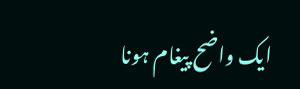ایک واضح پیغام ہونا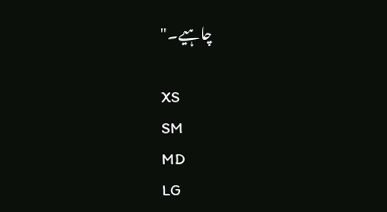چاہیے۔"

XS
SM
MD
LG